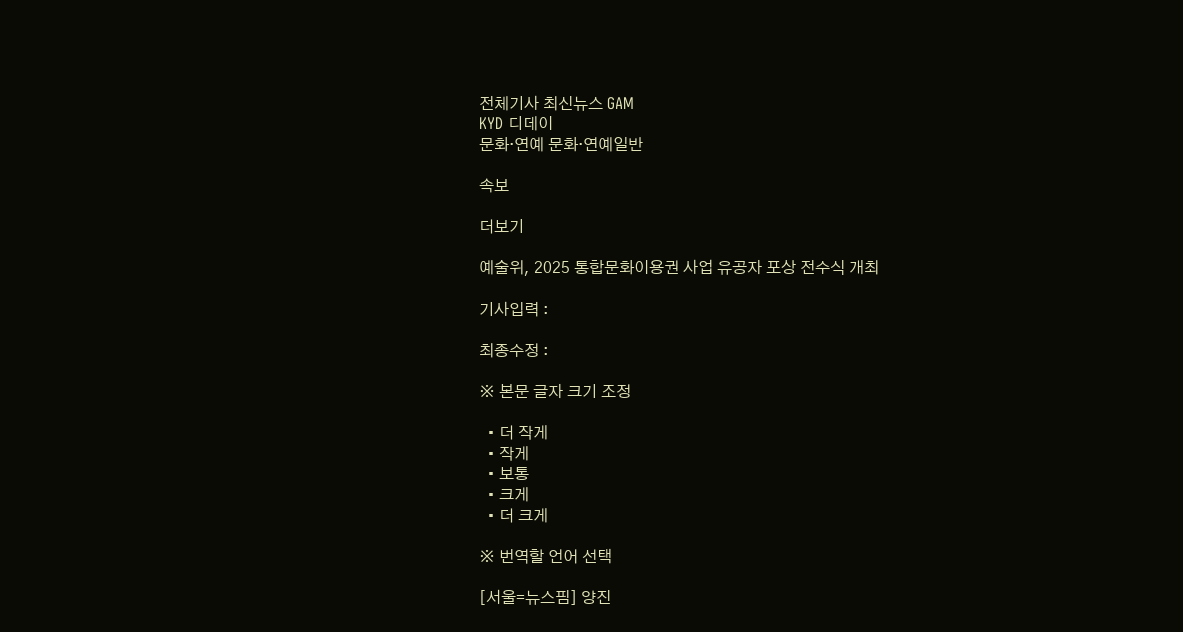전체기사 최신뉴스 GAM
KYD 디데이
문화·연예 문화·연예일반

속보

더보기

예술위, 2025 통합문화이용권 사업 유공자 포상 전수식 개최

기사입력 :

최종수정 :

※ 본문 글자 크기 조정

  • 더 작게
  • 작게
  • 보통
  • 크게
  • 더 크게

※ 번역할 언어 선택

[서울=뉴스핌] 양진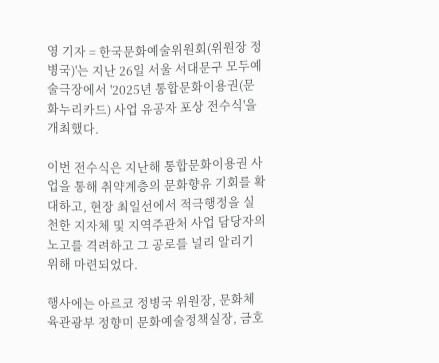영 기자 = 한국문화예술위원회(위원장 정병국)'는 지난 26일 서울 서대문구 모두예술극장에서 '2025년 통합문화이용권(문화누리카드) 사업 유공자 포상 전수식'을 개최했다.

이번 전수식은 지난해 통합문화이용권 사업을 통해 취약계층의 문화향유 기회를 확대하고, 현장 최일선에서 적극행정을 실천한 지자체 및 지역주관처 사업 담당자의 노고를 격려하고 그 공로를 널리 알리기 위해 마련되었다.

행사에는 아르코 정병국 위원장, 문화체육관광부 정향미 문화예술정책실장, 금호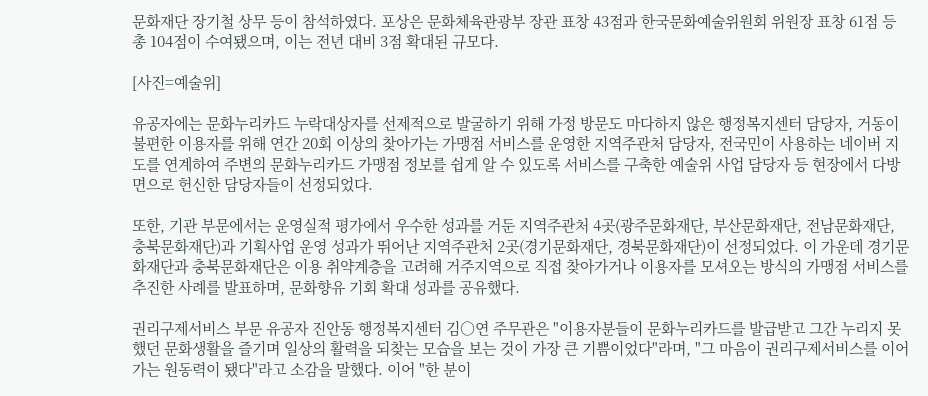문화재단 장기철 상무 등이 참석하였다. 포상은 문화체육관광부 장관 표창 43점과 한국문화예술위원회 위원장 표창 61점 등 총 104점이 수여됐으며, 이는 전년 대비 3점 확대된 규모다.

[사진=예술위]

유공자에는 문화누리카드 누락대상자를 선제적으로 발굴하기 위해 가정 방문도 마다하지 않은 행정복지센터 담당자, 거동이 불편한 이용자를 위해 연간 20회 이상의 찾아가는 가맹점 서비스를 운영한 지역주관처 담당자, 전국민이 사용하는 네이버 지도를 연계하여 주변의 문화누리카드 가맹점 정보를 쉽게 알 수 있도록 서비스를 구축한 예술위 사업 담당자 등 현장에서 다방면으로 헌신한 담당자들이 선정되었다.

또한, 기관 부문에서는 운영실적 평가에서 우수한 성과를 거둔 지역주관처 4곳(광주문화재단, 부산문화재단, 전남문화재단, 충북문화재단)과 기획사업 운영 성과가 뛰어난 지역주관처 2곳(경기문화재단, 경북문화재단)이 선정되었다. 이 가운데 경기문화재단과 충북문화재단은 이용 취약계층을 고려해 거주지역으로 직접 찾아가거나 이용자를 모셔오는 방식의 가맹점 서비스를 추진한 사례를 발표하며, 문화향유 기회 확대 성과를 공유했다.

권리구제서비스 부문 유공자 진안동 행정복지센터 김○연 주무관은 "이용자분들이 문화누리카드를 발급받고 그간 누리지 못했던 문화생활을 즐기며 일상의 활력을 되찾는 모습을 보는 것이 가장 큰 기쁨이었다"라며, "그 마음이 권리구제서비스를 이어가는 원동력이 됐다"라고 소감을 말했다. 이어 "한 분이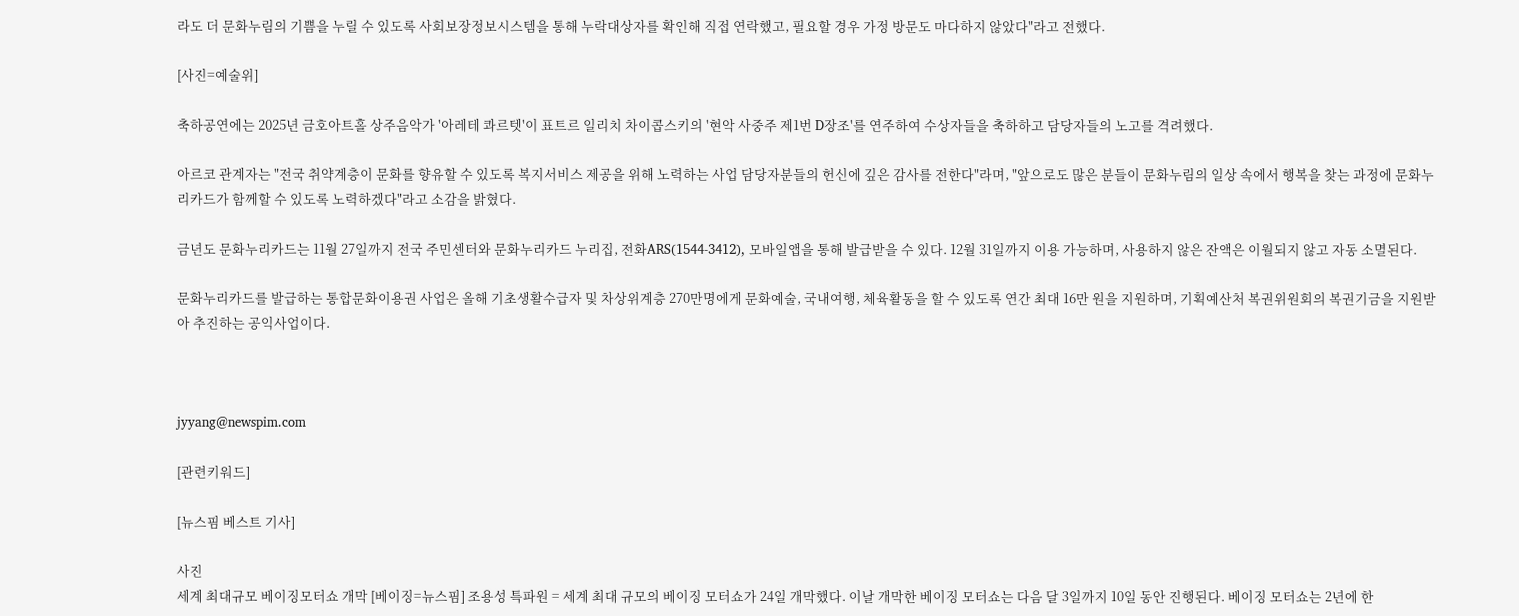라도 더 문화누림의 기쁨을 누릴 수 있도록 사회보장정보시스템을 통해 누락대상자를 확인해 직접 연락했고, 필요할 경우 가정 방문도 마다하지 않았다"라고 전했다.

[사진=예술위]

축하공연에는 2025년 금호아트홀 상주음악가 '아레테 콰르텟'이 표트르 일리치 차이콥스키의 '현악 사중주 제1번 D장조'를 연주하여 수상자들을 축하하고 담당자들의 노고를 격려했다.

아르코 관계자는 "전국 취약계층이 문화를 향유할 수 있도록 복지서비스 제공을 위해 노력하는 사업 담당자분들의 헌신에 깊은 감사를 전한다"라며, "앞으로도 많은 분들이 문화누림의 일상 속에서 행복을 찾는 과정에 문화누리카드가 함께할 수 있도록 노력하겠다"라고 소감을 밝혔다.

금년도 문화누리카드는 11월 27일까지 전국 주민센터와 문화누리카드 누리집, 전화ARS(1544-3412), 모바일앱을 통해 발급받을 수 있다. 12월 31일까지 이용 가능하며, 사용하지 않은 잔액은 이월되지 않고 자동 소멸된다.

문화누리카드를 발급하는 통합문화이용권 사업은 올해 기초생활수급자 및 차상위계층 270만명에게 문화예술, 국내여행, 체육활동을 할 수 있도록 연간 최대 16만 원을 지원하며, 기획예산처 복권위원회의 복권기금을 지원받아 추진하는 공익사업이다.



jyyang@newspim.com

[관련키워드]

[뉴스핌 베스트 기사]

사진
세계 최대규모 베이징모터쇼 개막 [베이징=뉴스핌] 조용성 특파원 = 세계 최대 규모의 베이징 모터쇼가 24일 개막했다. 이날 개막한 베이징 모터쇼는 다음 달 3일까지 10일 동안 진행된다. 베이징 모터쇼는 2년에 한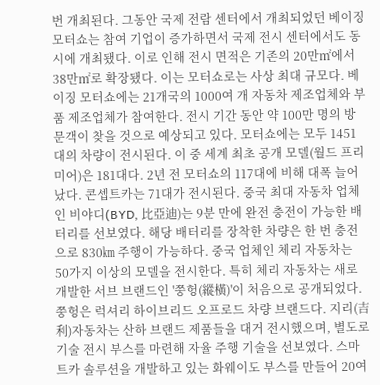번 개최된다. 그동안 국제 전람 센터에서 개최되었던 베이징 모터쇼는 참여 기업이 증가하면서 국제 전시 센터에서도 동시에 개최됐다. 이로 인해 전시 면적은 기존의 20만㎡에서 38만㎡로 확장됐다. 이는 모터쇼로는 사상 최대 규모다. 베이징 모터쇼에는 21개국의 1000여 개 자동차 제조업체와 부품 제조업체가 참여한다. 전시 기간 동안 약 100만 명의 방문객이 찾을 것으로 예상되고 있다. 모터쇼에는 모두 1451대의 차량이 전시된다. 이 중 세계 최초 공개 모델(월드 프리미어)은 181대다. 2년 전 모터쇼의 117대에 비해 대폭 늘어났다. 콘셉트카는 71대가 전시된다. 중국 최대 자동차 업체인 비야디(BYD, 比亞迪)는 9분 만에 완전 충전이 가능한 배터리를 선보였다. 해당 배터리를 장착한 차량은 한 번 충전으로 830㎞ 주행이 가능하다. 중국 업체인 체리 자동차는 50가지 이상의 모델을 전시한다. 특히 체리 자동차는 새로 개발한 서브 브랜드인 '쭝헝(縱橫)'이 처음으로 공개되었다. 쭝헝은 럭셔리 하이브리드 오프로드 차량 브랜드다. 지리(吉利)자동차는 산하 브랜드 제품들을 대거 전시했으며, 별도로 기술 전시 부스를 마련해 자율 주행 기술을 선보였다. 스마트카 솔루션을 개발하고 있는 화웨이도 부스를 만들어 20여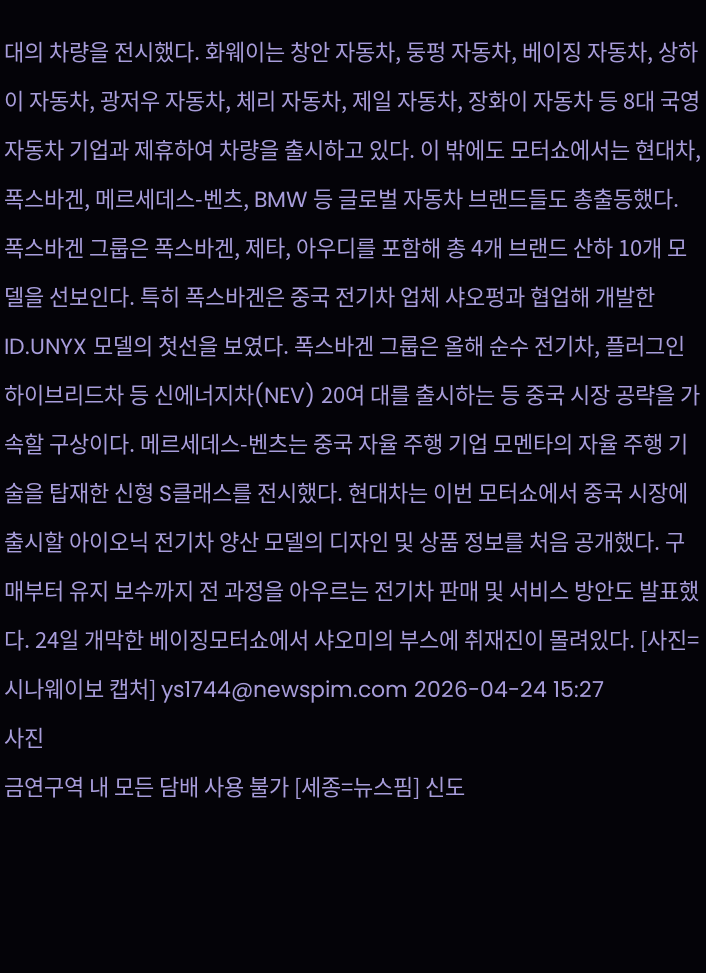대의 차량을 전시했다. 화웨이는 창안 자동차, 둥펑 자동차, 베이징 자동차, 상하이 자동차, 광저우 자동차, 체리 자동차, 제일 자동차, 장화이 자동차 등 8대 국영 자동차 기업과 제휴하여 차량을 출시하고 있다. 이 밖에도 모터쇼에서는 현대차, 폭스바겐, 메르세데스-벤츠, BMW 등 글로벌 자동차 브랜드들도 총출동했다. 폭스바겐 그룹은 폭스바겐, 제타, 아우디를 포함해 총 4개 브랜드 산하 10개 모델을 선보인다. 특히 폭스바겐은 중국 전기차 업체 샤오펑과 협업해 개발한 ID.UNYX 모델의 첫선을 보였다. 폭스바겐 그룹은 올해 순수 전기차, 플러그인 하이브리드차 등 신에너지차(NEV) 20여 대를 출시하는 등 중국 시장 공략을 가속할 구상이다. 메르세데스-벤츠는 중국 자율 주행 기업 모멘타의 자율 주행 기술을 탑재한 신형 S클래스를 전시했다. 현대차는 이번 모터쇼에서 중국 시장에 출시할 아이오닉 전기차 양산 모델의 디자인 및 상품 정보를 처음 공개했다. 구매부터 유지 보수까지 전 과정을 아우르는 전기차 판매 및 서비스 방안도 발표했다. 24일 개막한 베이징모터쇼에서 샤오미의 부스에 취재진이 몰려있다. [사진=시나웨이보 캡처] ys1744@newspim.com 2026-04-24 15:27
사진
금연구역 내 모든 담배 사용 불가 [세종=뉴스핌] 신도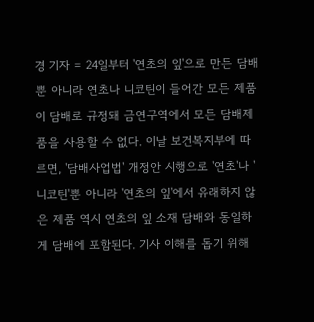경 기자 = 24일부터 '연초의 잎'으로 만든 담배뿐 아니라 연초나 니코틴이 들어간 모든 제품이 담배로 규정돼 금연구역에서 모든 담배제품을 사용할 수 없다. 이날 보건복지부에 따르면, '담배사업법' 개정안 시행으로 '연초'나 '니코틴'뿐 아니라 '연초의 잎'에서 유래하지 않은 제품 역시 연초의 잎 소재 담배와 동일하게 담배에 포함된다. 기사 이해를 돕기 위해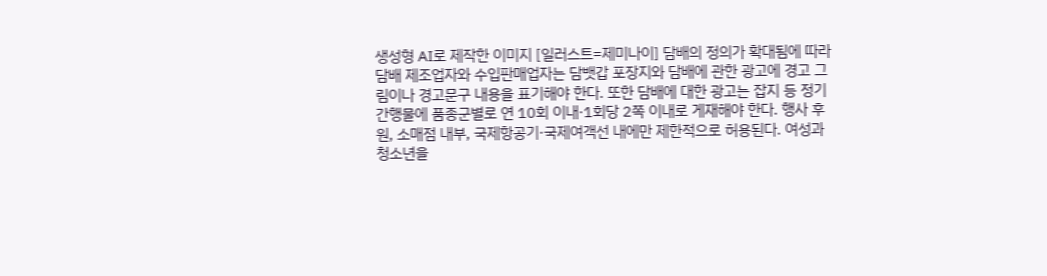생성형 AI로 제작한 이미지 [일러스트=제미나이] 담배의 정의가 확대됨에 따라 담배 제조업자와 수입판매업자는 담뱃갑 포장지와 담배에 관한 광고에 경고 그림이나 경고문구 내용을 표기해야 한다. 또한 담배에 대한 광고는 잡지 등 정기간행물에 품종군별로 연 10회 이내·1회당 2쪽 이내로 게재해야 한다. 행사 후원, 소매점 내부, 국제항공기·국제여객선 내에만 제한적으로 허용된다. 여성과 청소년을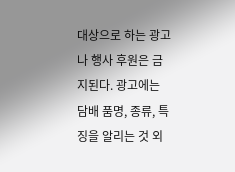대상으로 하는 광고나 행사 후원은 금지된다. 광고에는 담배 품명, 종류, 특징을 알리는 것 외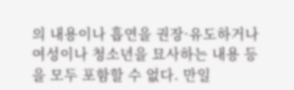의 내용이나 흡연을 권장·유도하거나 여성이나 청소년을 묘사하는 내용 등을 모두 포함할 수 없다. 만일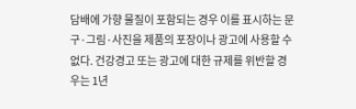담배에 가향 물질이 포함되는 경우 이를 표시하는 문구·그림·사진을 제품의 포장이나 광고에 사용할 수 없다. 건강경고 또는 광고에 대한 규제를 위반할 경우는 1년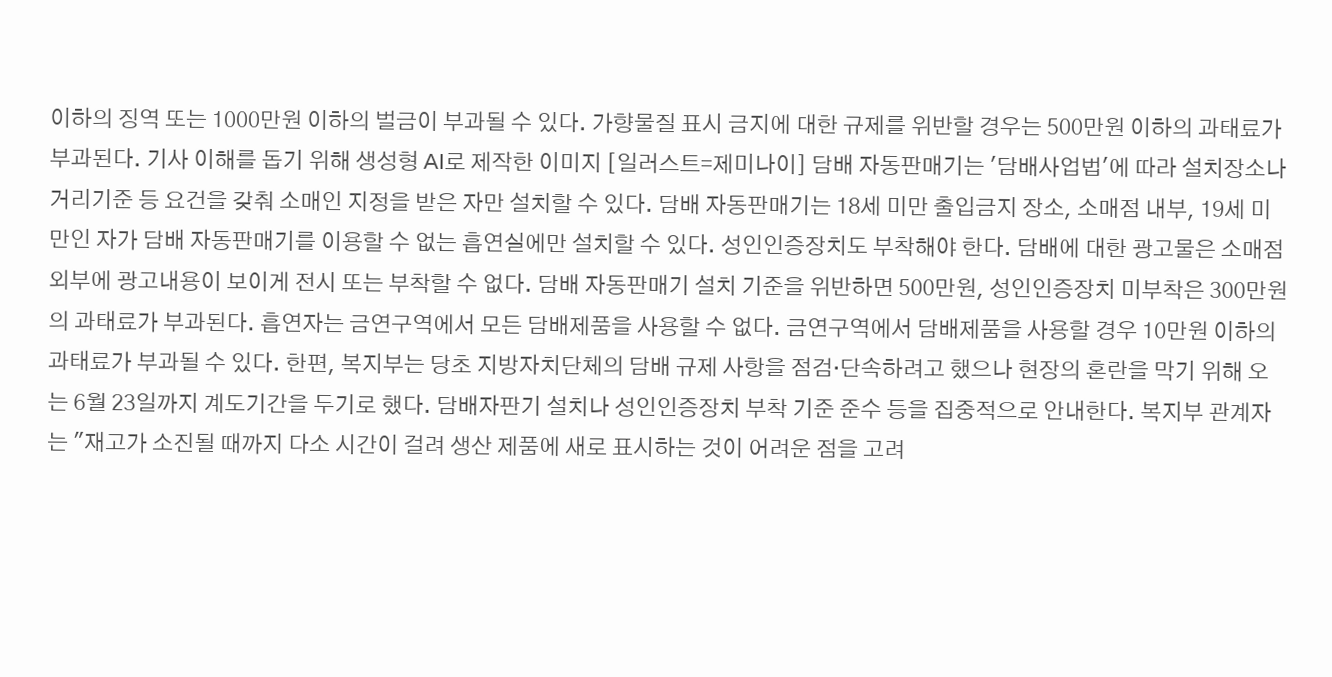이하의 징역 또는 1000만원 이하의 벌금이 부과될 수 있다. 가향물질 표시 금지에 대한 규제를 위반할 경우는 500만원 이하의 과태료가 부과된다. 기사 이해를 돕기 위해 생성형 AI로 제작한 이미지 [일러스트=제미나이] 담배 자동판매기는 '담배사업법'에 따라 설치장소나 거리기준 등 요건을 갖춰 소매인 지정을 받은 자만 설치할 수 있다. 담배 자동판매기는 18세 미만 출입금지 장소, 소매점 내부, 19세 미만인 자가 담배 자동판매기를 이용할 수 없는 흡연실에만 설치할 수 있다. 성인인증장치도 부착해야 한다. 담배에 대한 광고물은 소매점 외부에 광고내용이 보이게 전시 또는 부착할 수 없다. 담배 자동판매기 설치 기준을 위반하면 500만원, 성인인증장치 미부착은 300만원의 과태료가 부과된다. 흡연자는 금연구역에서 모든 담배제품을 사용할 수 없다. 금연구역에서 담배제품을 사용할 경우 10만원 이하의 과태료가 부과될 수 있다. 한편, 복지부는 당초 지방자치단체의 담배 규제 사항을 점검·단속하려고 했으나 현장의 혼란을 막기 위해 오는 6월 23일까지 계도기간을 두기로 했다. 담배자판기 설치나 성인인증장치 부착 기준 준수 등을 집중적으로 안내한다. 복지부 관계자는 "재고가 소진될 때까지 다소 시간이 걸려 생산 제품에 새로 표시하는 것이 어려운 점을 고려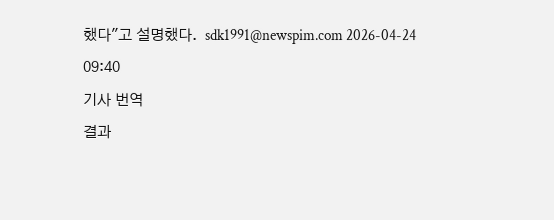했다"고 설명했다.  sdk1991@newspim.com 2026-04-24 09:40
기사 번역
결과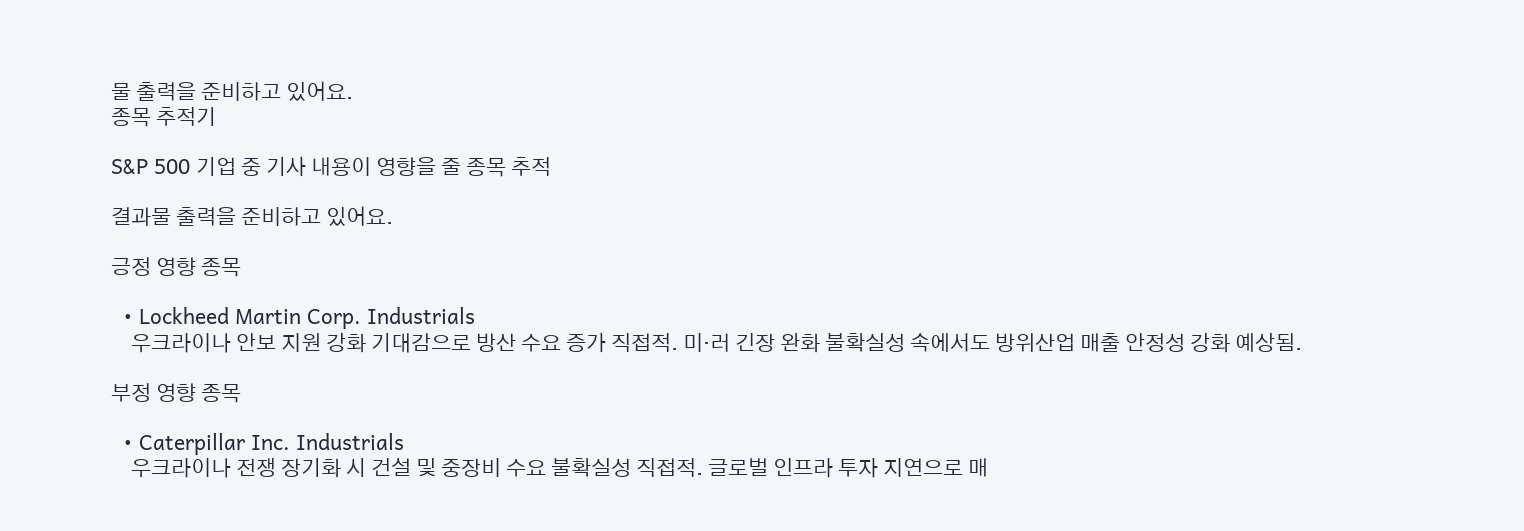물 출력을 준비하고 있어요.
종목 추적기

S&P 500 기업 중 기사 내용이 영향을 줄 종목 추적

결과물 출력을 준비하고 있어요.

긍정 영향 종목

  • Lockheed Martin Corp. Industrials
    우크라이나 안보 지원 강화 기대감으로 방산 수요 증가 직접적. 미·러 긴장 완화 불확실성 속에서도 방위산업 매출 안정성 강화 예상됨.

부정 영향 종목

  • Caterpillar Inc. Industrials
    우크라이나 전쟁 장기화 시 건설 및 중장비 수요 불확실성 직접적. 글로벌 인프라 투자 지연으로 매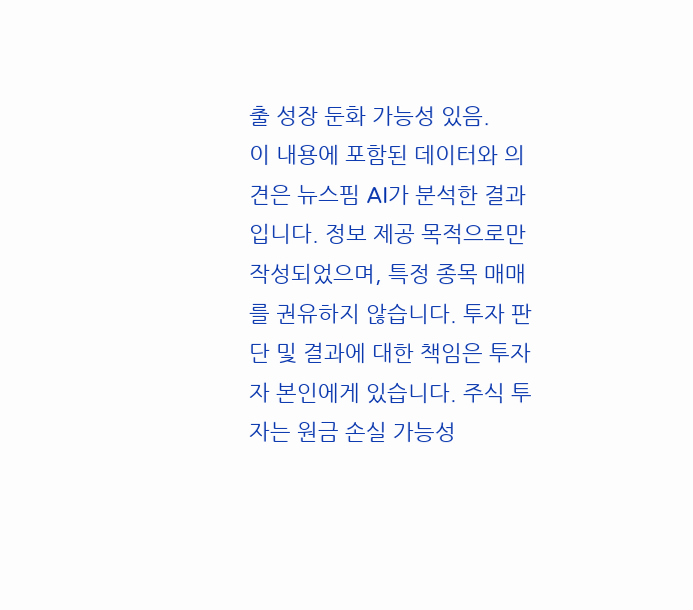출 성장 둔화 가능성 있음.
이 내용에 포함된 데이터와 의견은 뉴스핌 AI가 분석한 결과입니다. 정보 제공 목적으로만 작성되었으며, 특정 종목 매매를 권유하지 않습니다. 투자 판단 및 결과에 대한 책임은 투자자 본인에게 있습니다. 주식 투자는 원금 손실 가능성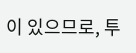이 있으므로, 투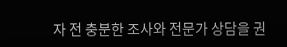자 전 충분한 조사와 전문가 상담을 권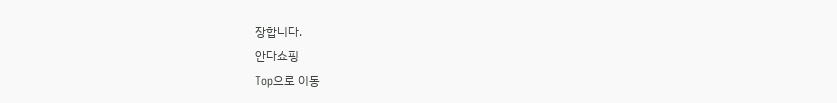장합니다.
안다쇼핑
Top으로 이동